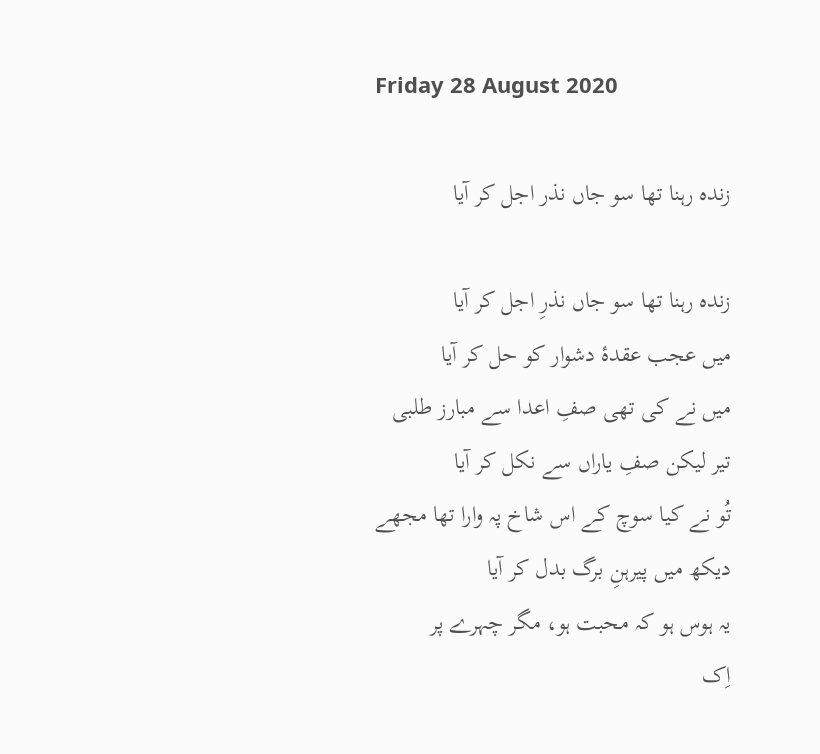Friday 28 August 2020

زندہ رہنا تھا سو جاں نذر اجل کر آیا

زندہ رہنا تھا سو جاں نذرِ اجل کر آیا
میں عجب عقدۂ دشوار کو حل کر آیا
میں نے کی تھی صفِ اعدا سے مبارز طلبی
تیر لیکن صفِ یاراں سے نکل کر آیا
تُو نے کیا سوچ کے اس شاخ پہ وارا تھا مجھے
دیکھ میں پیرہنِ برگ بدل کر آیا
یہ ہوس ہو کہ محبت ہو، مگر چہرے پر
اِک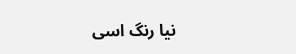نیا رنگ اسی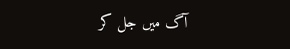آگ میں جل کر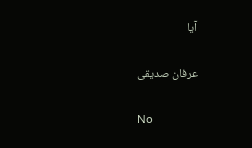آیا

عرفان صدیقی

No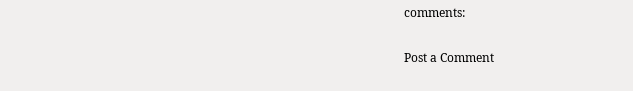comments:

Post a Comment